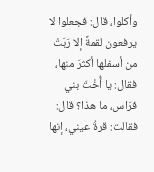وأكلوا، قال: فجعلوا لا يرفعون لقمةً إلا رَبَتْ من أسفلها أكثرَ منها، فقال: يا أُخْتَ بني فرَاس، ما هذا؟ قال: فقالت: قرةُ عيني، إنها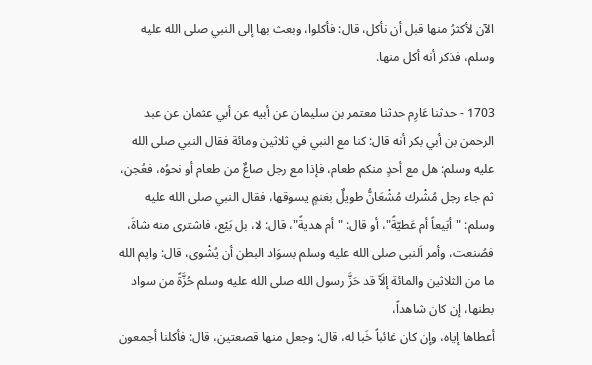الآن لأكثرُ منها قبل أن نأكل، قال: فأكلوا، وبعث بها إلى النبي صلى الله عليه وسلم، فذكر أنه أكل منها.

1703 - حدثنا عَارِم حدثنا معتمر بن سليمان عن أبيه عن أبي عثمان عن عبد الرحمن بن أبي بكر أنه قال: كنا مع النبي في ثلاثين ومائة فقال النبي صلى الله عليه وسلم: هل مع أحدٍ منكم طعام، فإذا مع رجل صاعٌ من طعام أو نحوُه، فعُجن، ثم جاء رجل مُشْرك مُشْعَانُّ طويلٌ بغنمٍ يسوقها، فقال النبي صلى الله عليه وسلم: "أبَيعاً أم عَطيّةً"، أو قال: "أم هديةً"، قال: لا، بل بَيْع، فاشترى منه شاةَ، فصُنعت، وأمر اَلنبى صلى الله عليه وسلم بسوَاد البطن أن يُشْوى، قال: وايم الله ما من الثلاثين والمائة إلَاّ قد حَزَّ رسول الله صلى الله عليه وسلم حُزَّةً من سواد بطنها، إن كان شاهداً،
أعطاها إياه، وإن كان غائباً خَبا له، قال: وجعل منها قصعتين، قال: فأكلنا أجمعون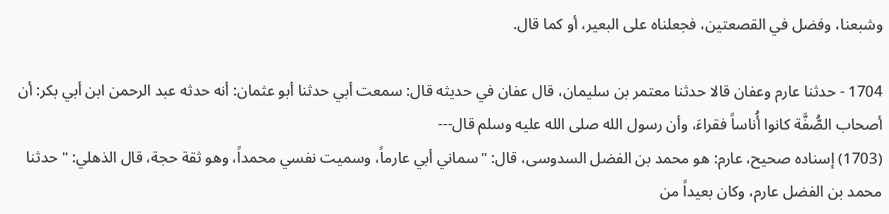وشبعنا، وفضل في القصعتين، فجعلناه على البعير، أو كما قال.

1704 - حدثنا عارم وعفان قالا حدثنا معتمر بن سليمان، قال عفان في حديثه قال: سمعت أبي حدثنا أبو عثمان: أنه حدثه عبد الرحمن ابن أبي بكر: أن أصحاب الصُّفَّة كانوا أُناساً فقراءَ، وأن رسول الله صلى الله عليه وسلم قال---
(1703) إسناده صحيح، عارم: هو محمد بن الفضل السدوسى، قال: "سماني أبي عارماً، وسميت نفسي محمداً، وهو ثقة حجة، قال الذهلي: "حدثنا محمد بن الفضل عارم، وكان بعيداً من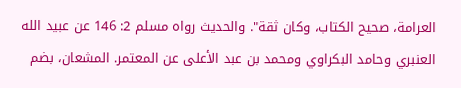العرامة، صحيح الكتاب، وكان ثقة". والحديث رواه مسلم 2: 146 عن عبيد الله العنبري وحامد البكراوي ومحمد بن عبد الأعلى عن المعتمر. المشعان، بضم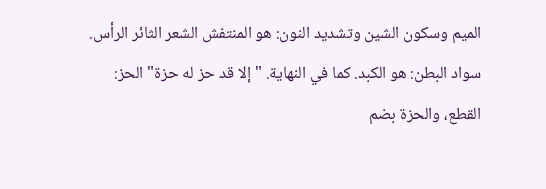الميم وسكون الشين وتشديد النون: هو المنتفش الشعر الثائر الرأس. سواد البطن: هو الكبد. كما في النهاية. "إلا قد حز له حزة" الحز: القطع، والحزة بضم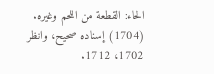الحاء: القطعة من اللحم وغيره.
(1704) إسناده صحيح، وانظر 1702، 1712.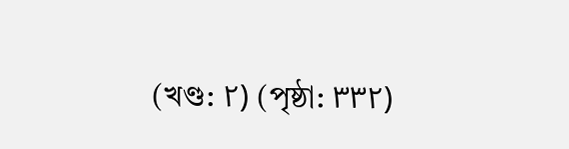(খণ্ড: ٢) (পৃষ্ঠা: ٣٣٢)